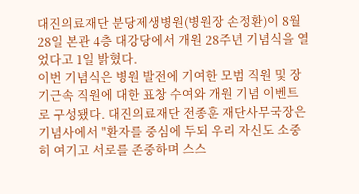대진의료재단 분당제생병원(병원장 손정환)이 8월28일 본관 4층 대강당에서 개원 28주년 기념식을 열었다고 1일 밝혔다.
이번 기념식은 병원 발전에 기여한 모범 직원 및 장기근속 직원에 대한 표창 수여와 개원 기념 이벤트로 구성됐다. 대진의료재단 전종훈 재단사무국장은 기념사에서 "환자를 중심에 두되 우리 자신도 소중히 여기고 서로를 존중하며 스스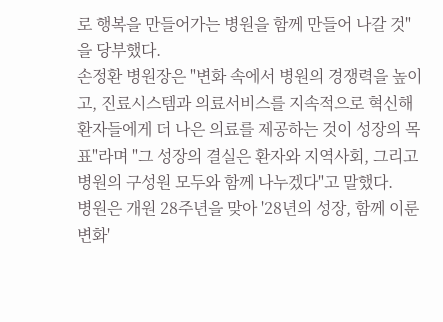로 행복을 만들어가는 병원을 함께 만들어 나갈 것"을 당부했다.
손정환 병원장은 "변화 속에서 병원의 경쟁력을 높이고, 진료시스템과 의료서비스를 지속적으로 혁신해 환자들에게 더 나은 의료를 제공하는 것이 성장의 목표"라며 "그 성장의 결실은 환자와 지역사회, 그리고 병원의 구성원 모두와 함께 나누겠다"고 말했다.
병원은 개원 28주년을 맞아 '28년의 성장, 함께 이룬 변화'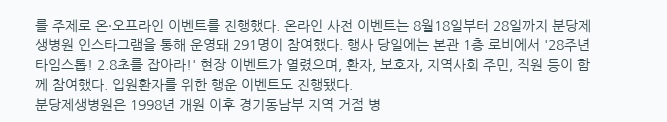를 주제로 온·오프라인 이벤트를 진행했다. 온라인 사전 이벤트는 8월18일부터 28일까지 분당제생병원 인스타그램을 통해 운영돼 291명이 참여했다. 행사 당일에는 본관 1층 로비에서 '28주년 타임스톱! 2.8초를 잡아라!' 현장 이벤트가 열렸으며, 환자, 보호자, 지역사회 주민, 직원 등이 함께 참여했다. 입원환자를 위한 행운 이벤트도 진행됐다.
분당제생병원은 1998년 개원 이후 경기동남부 지역 거점 병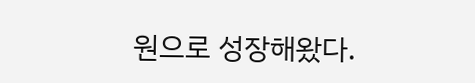원으로 성장해왔다.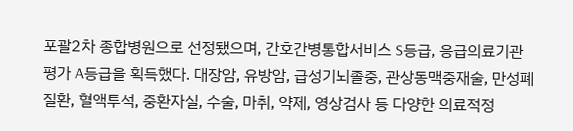포괄2차 종합병원으로 선정됐으며, 간호간병통합서비스 S등급, 응급의료기관평가 A등급을 획득했다. 대장암, 유방암, 급성기뇌졸중, 관상동맥중재술, 만성폐질환, 혈액투석, 중환자실, 수술, 마취, 약제, 영상검사 등 다양한 의료적정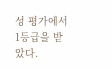성 평가에서 1등급을 받았다.